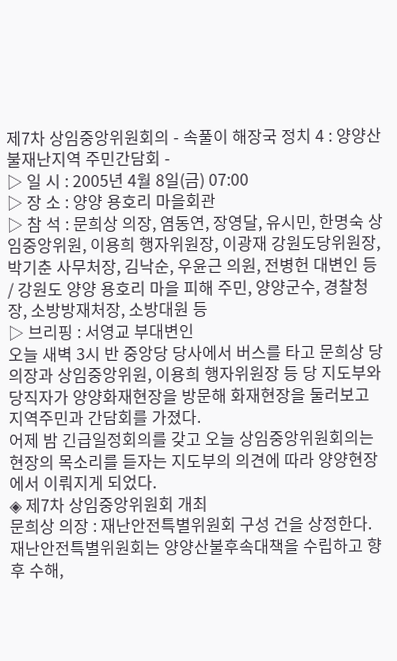제7차 상임중앙위원회의 - 속풀이 해장국 정치 4 : 양양산불재난지역 주민간담회 -
▷ 일 시 : 2005년 4월 8일(금) 07:00
▷ 장 소 : 양양 용호리 마을회관
▷ 참 석 : 문희상 의장, 염동연, 장영달, 유시민, 한명숙 상임중앙위원, 이용희 행자위원장, 이광재 강원도당위원장, 박기춘 사무처장, 김낙순, 우윤근 의원, 전병헌 대변인 등 / 강원도 양양 용호리 마을 피해 주민, 양양군수, 경찰청장, 소방방재처장, 소방대원 등
▷ 브리핑 : 서영교 부대변인
오늘 새벽 3시 반 중앙당 당사에서 버스를 타고 문희상 당의장과 상임중앙위원, 이용희 행자위원장 등 당 지도부와 당직자가 양양화재현장을 방문해 화재현장을 둘러보고 지역주민과 간담회를 가졌다.
어제 밤 긴급일정회의를 갖고 오늘 상임중앙위원회의는 현장의 목소리를 듣자는 지도부의 의견에 따라 양양현장에서 이뤄지게 되었다.
◈ 제7차 상임중앙위원회 개최
문희상 의장 : 재난안전특별위원회 구성 건을 상정한다. 재난안전특별위원회는 양양산불후속대책을 수립하고 향후 수해,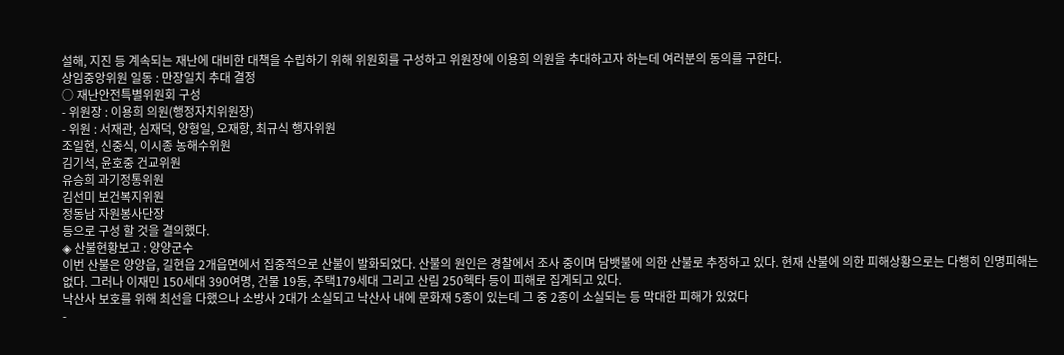설해, 지진 등 계속되는 재난에 대비한 대책을 수립하기 위해 위원회를 구성하고 위원장에 이용희 의원을 추대하고자 하는데 여러분의 동의를 구한다.
상임중앙위원 일동 : 만장일치 추대 결정
○ 재난안전특별위원회 구성
- 위원장 : 이용희 의원(행정자치위원장)
- 위원 : 서재관, 심재덕, 양형일, 오재항, 최규식 행자위원
조일현, 신중식, 이시종 농해수위원
김기석, 윤호중 건교위원
유승희 과기정통위원
김선미 보건복지위원
정동남 자원봉사단장
등으로 구성 할 것을 결의했다.
◈ 산불현황보고 : 양양군수
이번 산불은 양양읍, 길현읍 2개읍면에서 집중적으로 산불이 발화되었다. 산불의 원인은 경찰에서 조사 중이며 담뱃불에 의한 산불로 추정하고 있다. 현재 산불에 의한 피해상황으로는 다행히 인명피해는 없다. 그러나 이재민 150세대 390여명, 건물 19동, 주택179세대 그리고 산림 250헥타 등이 피해로 집계되고 있다.
낙산사 보호를 위해 최선을 다했으나 소방사 2대가 소실되고 낙산사 내에 문화재 5종이 있는데 그 중 2종이 소실되는 등 막대한 피해가 있었다
-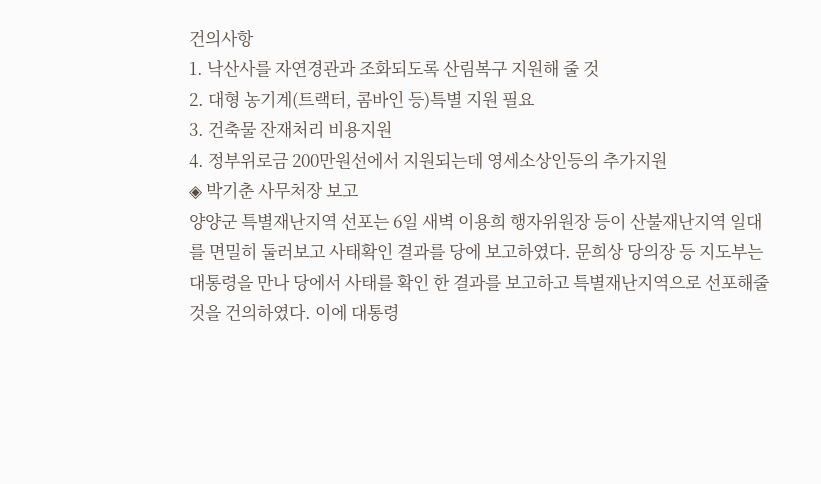건의사항
1. 낙산사를 자연경관과 조화되도록 산림복구 지원해 줄 것
2. 대형 농기계(트랙터, 콤바인 등)특별 지원 필요
3. 건축물 잔재처리 비용지원
4. 정부위로금 200만원선에서 지원되는데 영세소상인등의 추가지원
◈ 박기춘 사무처장 보고
양양군 특별재난지역 선포는 6일 새벽 이용희 행자위원장 등이 산불재난지역 일대를 면밀히 둘러보고 사태확인 결과를 당에 보고하였다. 문희상 당의장 등 지도부는 대통령을 만나 당에서 사태를 확인 한 결과를 보고하고 특별재난지역으로 선포해줄 것을 건의하였다. 이에 대통령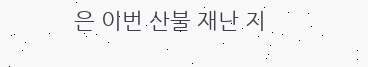은 이번 산불 재난 지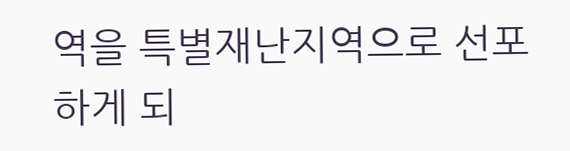역을 특별재난지역으로 선포하게 되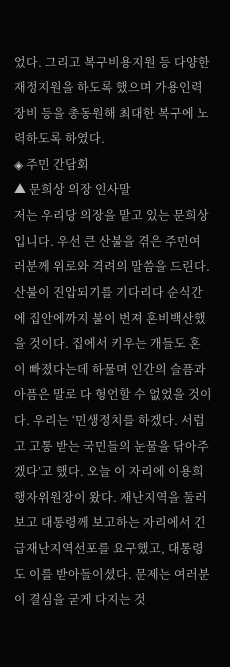었다. 그리고 복구비용지원 등 다양한 재정지원을 하도록 했으며 가용인력 장비 등을 총동원해 최대한 복구에 노력하도록 하였다.
◈ 주민 간담회
▲ 문희상 의장 인사말
저는 우리당 의장을 맡고 있는 문희상입니다. 우선 큰 산불을 겪은 주민여러분께 위로와 격려의 말씀을 드린다. 산불이 진압되기를 기다리다 순식간에 집안에까지 불이 번져 혼비백산했을 것이다. 집에서 키우는 개들도 혼이 빠졌다는데 하물며 인간의 슬픔과 아픔은 말로 다 형언할 수 없었을 것이다. 우리는 ‘민생정치를 하겠다. 서럽고 고통 받는 국민들의 눈물을 닦아주겠다’고 했다. 오늘 이 자리에 이용희 행자위원장이 왔다. 재난지역을 둘러보고 대통령께 보고하는 자리에서 긴급재난지역선포를 요구했고, 대통령도 이를 받아들이셨다. 문제는 여러분이 결심을 굳게 다지는 것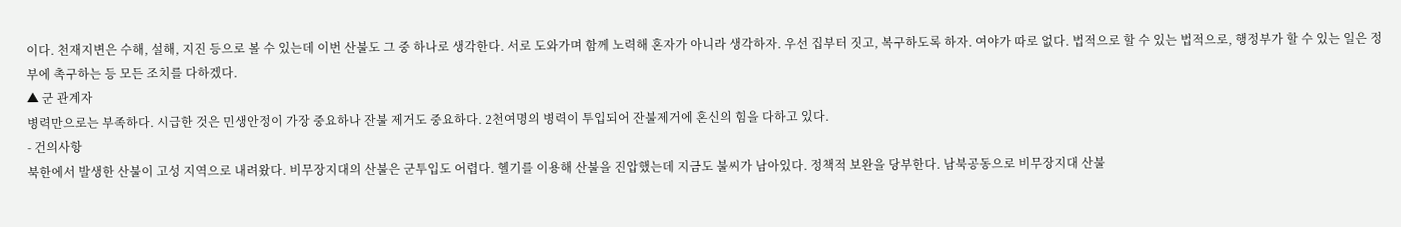이다. 천재지변은 수해, 설해, 지진 등으로 볼 수 있는데 이번 산불도 그 중 하나로 생각한다. 서로 도와가며 함께 노력해 혼자가 아니라 생각하자. 우선 집부터 짓고, 복구하도록 하자. 여야가 따로 없다. 법적으로 할 수 있는 법적으로, 행정부가 할 수 있는 일은 정부에 촉구하는 등 모든 조치를 다하겠다.
▲ 군 관계자
병력만으로는 부족하다. 시급한 것은 민생안정이 가장 중요하나 잔불 제거도 중요하다. 2천여명의 병력이 투입되어 잔불제거에 혼신의 힘을 다하고 있다.
- 건의사항
북한에서 발생한 산불이 고성 지역으로 내려왔다. 비무장지대의 산불은 군투입도 어렵다. 헬기를 이용해 산불을 진압했는데 지금도 불씨가 남아있다. 정책적 보완을 당부한다. 남북공동으로 비무장지대 산불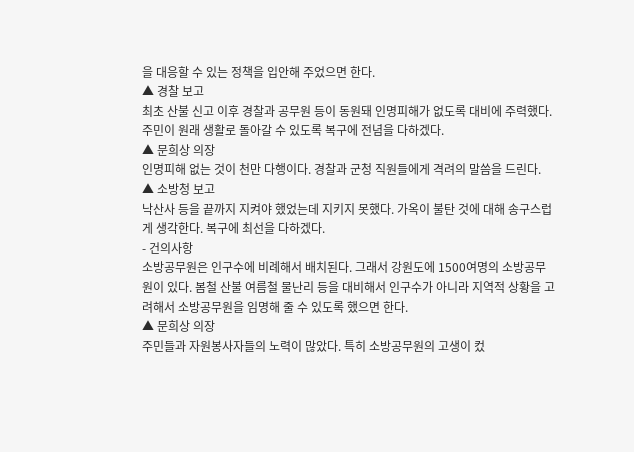을 대응할 수 있는 정책을 입안해 주었으면 한다.
▲ 경찰 보고
최초 산불 신고 이후 경찰과 공무원 등이 동원돼 인명피해가 없도록 대비에 주력했다. 주민이 원래 생활로 돌아갈 수 있도록 복구에 전념을 다하겠다.
▲ 문희상 의장
인명피해 없는 것이 천만 다행이다. 경찰과 군청 직원들에게 격려의 말씀을 드린다.
▲ 소방청 보고
낙산사 등을 끝까지 지켜야 했었는데 지키지 못했다. 가옥이 불탄 것에 대해 송구스럽게 생각한다. 복구에 최선을 다하겠다.
- 건의사항
소방공무원은 인구수에 비례해서 배치된다. 그래서 강원도에 1500여명의 소방공무원이 있다. 봄철 산불 여름철 물난리 등을 대비해서 인구수가 아니라 지역적 상황을 고려해서 소방공무원을 임명해 줄 수 있도록 했으면 한다.
▲ 문희상 의장
주민들과 자원봉사자들의 노력이 많았다. 특히 소방공무원의 고생이 컸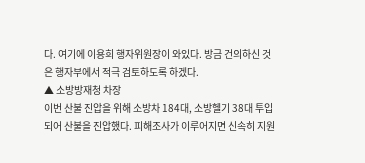다. 여기에 이용희 행자위원장이 와있다. 방금 건의하신 것은 행자부에서 적극 검토하도록 하겠다.
▲ 소방방재청 차장
이번 산불 진압을 위해 소방차 184대, 소방헬기 38대 투입되어 산불을 진압했다. 피해조사가 이루어지면 신속히 지원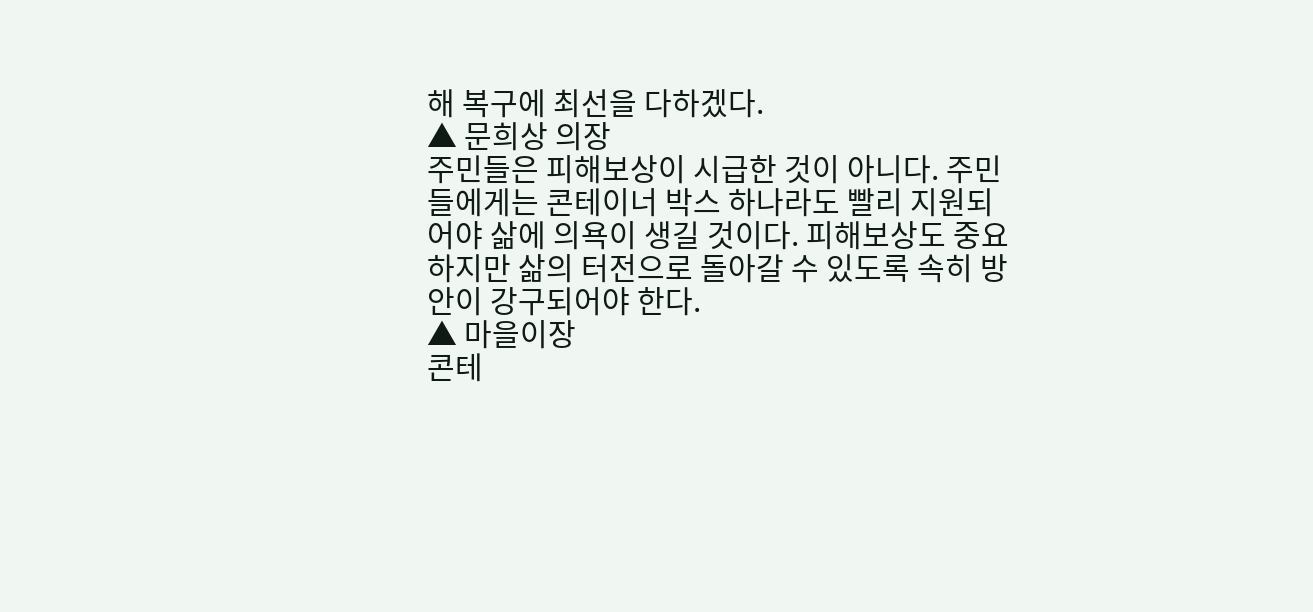해 복구에 최선을 다하겠다.
▲ 문희상 의장
주민들은 피해보상이 시급한 것이 아니다. 주민들에게는 콘테이너 박스 하나라도 빨리 지원되어야 삶에 의욕이 생길 것이다. 피해보상도 중요하지만 삶의 터전으로 돌아갈 수 있도록 속히 방안이 강구되어야 한다.
▲ 마을이장
콘테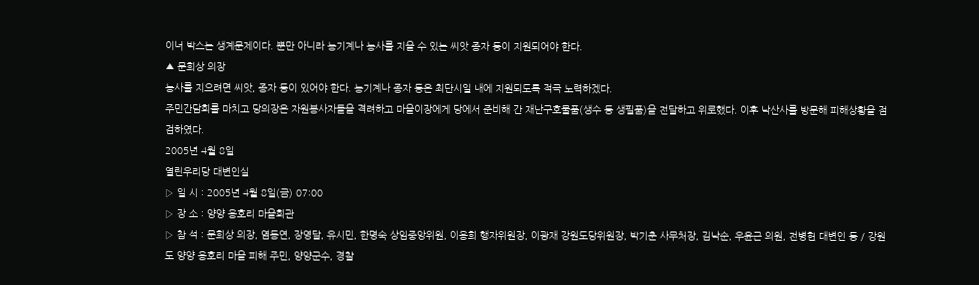이너 박스는 생계문제이다. 뿐만 아니라 농기계나 농사를 지을 수 있는 씨앗 종자 등이 지원되어야 한다.
▲ 문희상 의장
농사를 지으려면 씨앗, 종자 등이 있어야 한다. 농기계나 종자 등은 최단시일 내에 지원되도록 적극 노력하겠다.
주민간담회를 마치고 당의장은 자원봉사자들을 격려하고 마을이장에게 당에서 준비해 간 재난구호물품(생수 등 생필품)을 전달하고 위로했다. 이후 낙산사를 방문해 피해상황을 점검하였다.
2005년 4월 8일
열린우리당 대변인실
▷ 일 시 : 2005년 4월 8일(금) 07:00
▷ 장 소 : 양양 용호리 마을회관
▷ 참 석 : 문희상 의장, 염동연, 장영달, 유시민, 한명숙 상임중앙위원, 이용희 행자위원장, 이광재 강원도당위원장, 박기춘 사무처장, 김낙순, 우윤근 의원, 전병헌 대변인 등 / 강원도 양양 용호리 마을 피해 주민, 양양군수, 경찰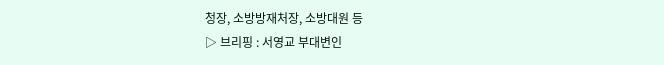청장, 소방방재처장, 소방대원 등
▷ 브리핑 : 서영교 부대변인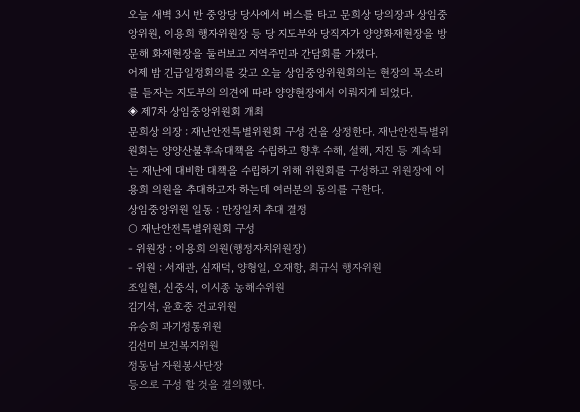오늘 새벽 3시 반 중앙당 당사에서 버스를 타고 문희상 당의장과 상임중앙위원, 이용희 행자위원장 등 당 지도부와 당직자가 양양화재현장을 방문해 화재현장을 둘러보고 지역주민과 간담회를 가졌다.
어제 밤 긴급일정회의를 갖고 오늘 상임중앙위원회의는 현장의 목소리를 듣자는 지도부의 의견에 따라 양양현장에서 이뤄지게 되었다.
◈ 제7차 상임중앙위원회 개최
문희상 의장 : 재난안전특별위원회 구성 건을 상정한다. 재난안전특별위원회는 양양산불후속대책을 수립하고 향후 수해, 설해, 지진 등 계속되는 재난에 대비한 대책을 수립하기 위해 위원회를 구성하고 위원장에 이용희 의원을 추대하고자 하는데 여러분의 동의를 구한다.
상임중앙위원 일동 : 만장일치 추대 결정
○ 재난안전특별위원회 구성
- 위원장 : 이용희 의원(행정자치위원장)
- 위원 : 서재관, 심재덕, 양형일, 오재항, 최규식 행자위원
조일현, 신중식, 이시종 농해수위원
김기석, 윤호중 건교위원
유승희 과기정통위원
김선미 보건복지위원
정동남 자원봉사단장
등으로 구성 할 것을 결의했다.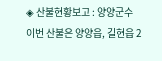◈ 산불현황보고 : 양양군수
이번 산불은 양양읍, 길현읍 2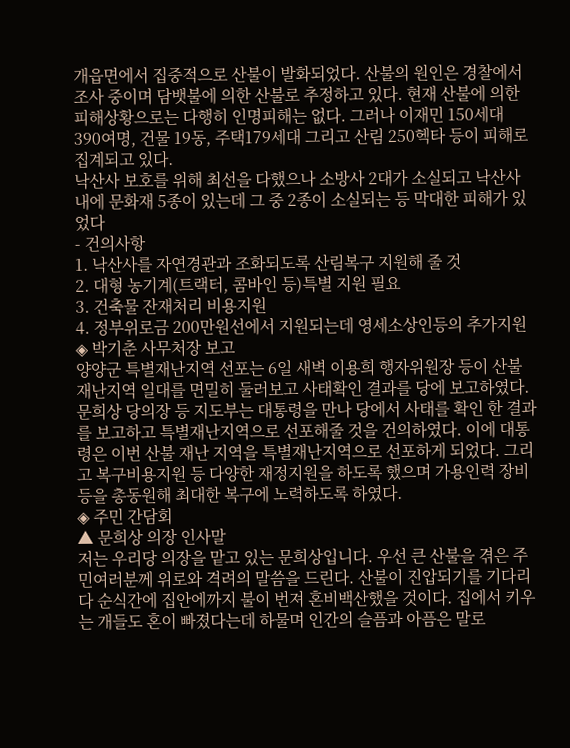개읍면에서 집중적으로 산불이 발화되었다. 산불의 원인은 경찰에서 조사 중이며 담뱃불에 의한 산불로 추정하고 있다. 현재 산불에 의한 피해상황으로는 다행히 인명피해는 없다. 그러나 이재민 150세대 390여명, 건물 19동, 주택179세대 그리고 산림 250헥타 등이 피해로 집계되고 있다.
낙산사 보호를 위해 최선을 다했으나 소방사 2대가 소실되고 낙산사 내에 문화재 5종이 있는데 그 중 2종이 소실되는 등 막대한 피해가 있었다
- 건의사항
1. 낙산사를 자연경관과 조화되도록 산림복구 지원해 줄 것
2. 대형 농기계(트랙터, 콤바인 등)특별 지원 필요
3. 건축물 잔재처리 비용지원
4. 정부위로금 200만원선에서 지원되는데 영세소상인등의 추가지원
◈ 박기춘 사무처장 보고
양양군 특별재난지역 선포는 6일 새벽 이용희 행자위원장 등이 산불재난지역 일대를 면밀히 둘러보고 사태확인 결과를 당에 보고하였다. 문희상 당의장 등 지도부는 대통령을 만나 당에서 사태를 확인 한 결과를 보고하고 특별재난지역으로 선포해줄 것을 건의하였다. 이에 대통령은 이번 산불 재난 지역을 특별재난지역으로 선포하게 되었다. 그리고 복구비용지원 등 다양한 재정지원을 하도록 했으며 가용인력 장비 등을 총동원해 최대한 복구에 노력하도록 하였다.
◈ 주민 간담회
▲ 문희상 의장 인사말
저는 우리당 의장을 맡고 있는 문희상입니다. 우선 큰 산불을 겪은 주민여러분께 위로와 격려의 말씀을 드린다. 산불이 진압되기를 기다리다 순식간에 집안에까지 불이 번져 혼비백산했을 것이다. 집에서 키우는 개들도 혼이 빠졌다는데 하물며 인간의 슬픔과 아픔은 말로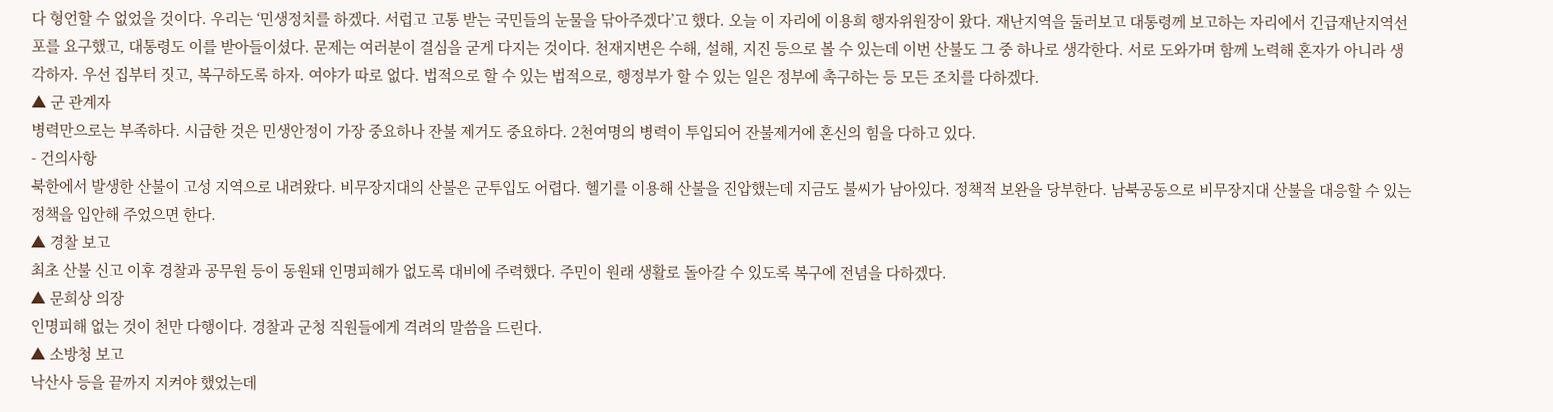다 형언할 수 없었을 것이다. 우리는 ‘민생정치를 하겠다. 서럽고 고통 받는 국민들의 눈물을 닦아주겠다’고 했다. 오늘 이 자리에 이용희 행자위원장이 왔다. 재난지역을 둘러보고 대통령께 보고하는 자리에서 긴급재난지역선포를 요구했고, 대통령도 이를 받아들이셨다. 문제는 여러분이 결심을 굳게 다지는 것이다. 천재지변은 수해, 설해, 지진 등으로 볼 수 있는데 이번 산불도 그 중 하나로 생각한다. 서로 도와가며 함께 노력해 혼자가 아니라 생각하자. 우선 집부터 짓고, 복구하도록 하자. 여야가 따로 없다. 법적으로 할 수 있는 법적으로, 행정부가 할 수 있는 일은 정부에 촉구하는 등 모든 조치를 다하겠다.
▲ 군 관계자
병력만으로는 부족하다. 시급한 것은 민생안정이 가장 중요하나 잔불 제거도 중요하다. 2천여명의 병력이 투입되어 잔불제거에 혼신의 힘을 다하고 있다.
- 건의사항
북한에서 발생한 산불이 고성 지역으로 내려왔다. 비무장지대의 산불은 군투입도 어렵다. 헬기를 이용해 산불을 진압했는데 지금도 불씨가 남아있다. 정책적 보완을 당부한다. 남북공동으로 비무장지대 산불을 대응할 수 있는 정책을 입안해 주었으면 한다.
▲ 경찰 보고
최초 산불 신고 이후 경찰과 공무원 등이 동원돼 인명피해가 없도록 대비에 주력했다. 주민이 원래 생활로 돌아갈 수 있도록 복구에 전념을 다하겠다.
▲ 문희상 의장
인명피해 없는 것이 천만 다행이다. 경찰과 군청 직원들에게 격려의 말씀을 드린다.
▲ 소방청 보고
낙산사 등을 끝까지 지켜야 했었는데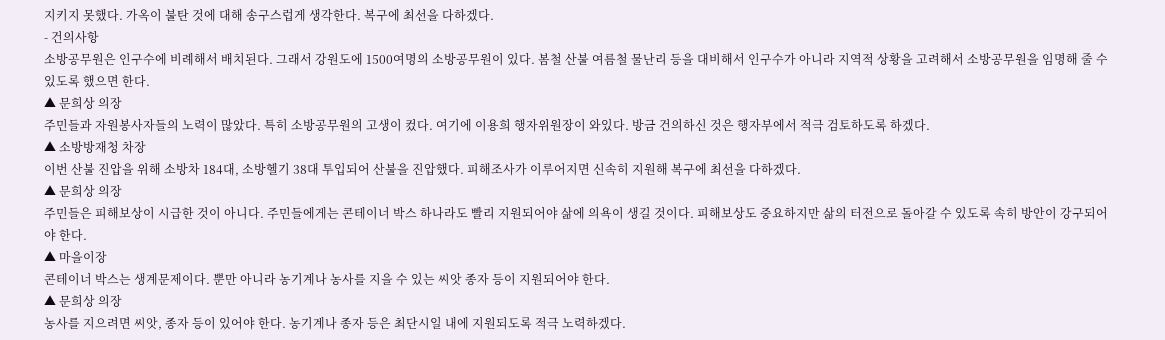지키지 못했다. 가옥이 불탄 것에 대해 송구스럽게 생각한다. 복구에 최선을 다하겠다.
- 건의사항
소방공무원은 인구수에 비례해서 배치된다. 그래서 강원도에 1500여명의 소방공무원이 있다. 봄철 산불 여름철 물난리 등을 대비해서 인구수가 아니라 지역적 상황을 고려해서 소방공무원을 임명해 줄 수 있도록 했으면 한다.
▲ 문희상 의장
주민들과 자원봉사자들의 노력이 많았다. 특히 소방공무원의 고생이 컸다. 여기에 이용희 행자위원장이 와있다. 방금 건의하신 것은 행자부에서 적극 검토하도록 하겠다.
▲ 소방방재청 차장
이번 산불 진압을 위해 소방차 184대, 소방헬기 38대 투입되어 산불을 진압했다. 피해조사가 이루어지면 신속히 지원해 복구에 최선을 다하겠다.
▲ 문희상 의장
주민들은 피해보상이 시급한 것이 아니다. 주민들에게는 콘테이너 박스 하나라도 빨리 지원되어야 삶에 의욕이 생길 것이다. 피해보상도 중요하지만 삶의 터전으로 돌아갈 수 있도록 속히 방안이 강구되어야 한다.
▲ 마을이장
콘테이너 박스는 생계문제이다. 뿐만 아니라 농기계나 농사를 지을 수 있는 씨앗 종자 등이 지원되어야 한다.
▲ 문희상 의장
농사를 지으려면 씨앗, 종자 등이 있어야 한다. 농기계나 종자 등은 최단시일 내에 지원되도록 적극 노력하겠다.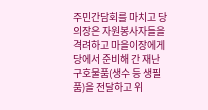주민간담회를 마치고 당의장은 자원봉사자들을 격려하고 마을이장에게 당에서 준비해 간 재난구호물품(생수 등 생필품)을 전달하고 위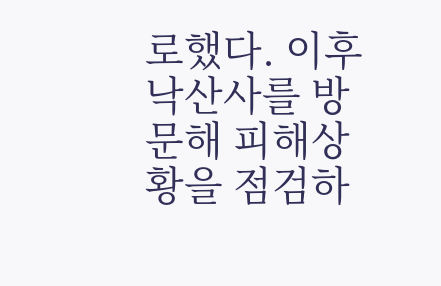로했다. 이후 낙산사를 방문해 피해상황을 점검하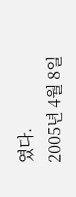였다.
2005년 4월 8일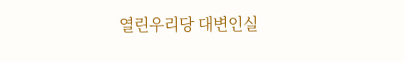열린우리당 대변인실